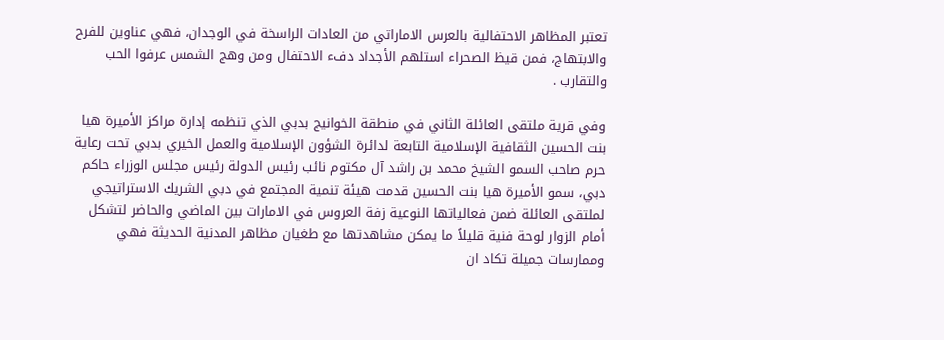تعتبر المظاهر الاحتفالية بالعرس الاماراتي من العادات الراسخة في الوجدان، فهي عناوين للفرح والابتهاج، فمن قيظ الصحراء استلهم الأجداد دفء الاحتفال ومن وهج الشمس عرفوا الحب والتقارب .

وفي قرية ملتقى العائلة الثاني في منطقة الخوانيج بدبي الذي تنظمه إدارة مراكز الأميرة هيا بنت الحسين الثقافية الإسلامية التابعة لدائرة الشؤون الإسلامية والعمل الخيري بدبي تحت رعاية حرم صاحب السمو الشيخ محمد بن راشد آل مكتوم نائب رئيس الدولة رئيس مجلس الوزراء حاكم دبي، سمو الأميرة هيا بنت الحسين قدمت هيئة تنمية المجتمع في دبي الشريك الاستراتيجي لملتقى العائلة ضمن فعالياتها النوعية زفة العروس في الامارات بين الماضي والحاضر لتشكل أمام الزوار لوحة فنية قليلاً ما يمكن مشاهدتها مع طغيان مظاهر المدنية الحديثة فهي وممارسات جميلة تكاد ان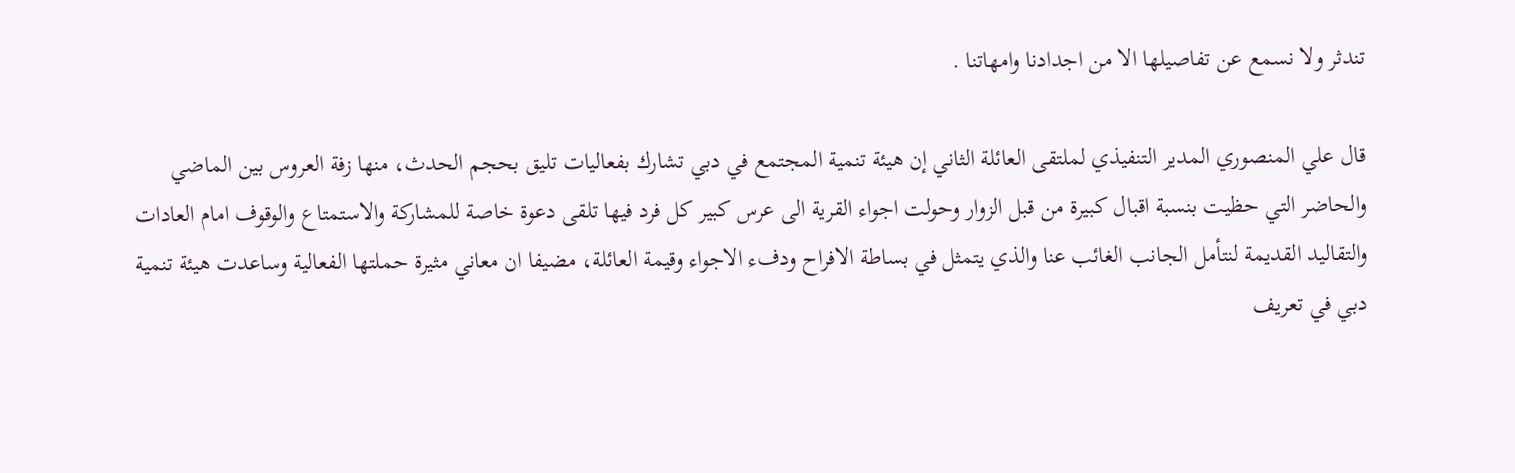تندثر ولا نسمع عن تفاصيلها الا من اجدادنا وامهاتنا .

قال علي المنصوري المدير التنفيذي لملتقى العائلة الثاني إن هيئة تنمية المجتمع في دبي تشارك بفعاليات تليق بحجم الحدث، منها زفة العروس بين الماضي والحاضر التي حظيت بنسبة اقبال كبيرة من قبل الزوار وحولت اجواء القرية الى عرس كبير كل فرد فيها تلقى دعوة خاصة للمشاركة والاستمتاع والوقوف امام العادات والتقاليد القديمة لنتأمل الجانب الغائب عنا والذي يتمثل في بساطة الافراح ودفء الاجواء وقيمة العائلة، مضيفا ان معاني مثيرة حملتها الفعالية وساعدت هيئة تنمية دبي في تعريف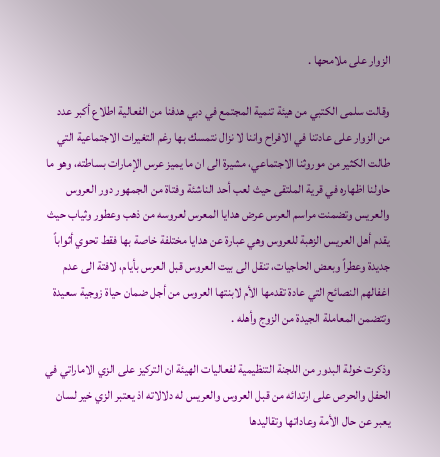الزوار على ملامحها .

وقالت سلمى الكتبي من هيئة تنمية المجتمع في دبي هدفنا من الفعالية اطلاع أكبر عدد من الزوار على عادتنا في الافراح واننا لا نزال نتمسك بها رغم التغيرات الاجتماعية التي طالت الكثير من موروثنا الاجتماعي، مشيرة الى ان ما يميز عرس الإمارات بساطته، وهو ما حاولنا اظهاره في قرية الملتقى حيث لعب أحد الناشئة وفتاة من الجمهور دور العروس والعريس وتضمنت مراسم العرس عرض هدايا المعرس لعروسه من ذهب وعطور وثياب حيث يقدم أهل العريس الزهبة للعروس وهي عبارة عن هدايا مختلفة خاصة بها فقط تحوي أثواباً جديدة وعطراً وبعض الحاجيات، تنقل الى بيت العروس قبل العرس بأيام، لافتة الى عدم اغفالهم النصائح التي عادة تقدمها الأم لابنتها العروس من أجل ضمان حياة زوجية سعيدة وتتضمن المعاملة الجيدة من الزوج وأهله .

وذكرت خولة البدور من اللجنة التنظيمية لفعاليات الهيئة ان التركيز على الزي الاماراتي في الحفل والحرص على ارتدائه من قبل العروس والعريس له دلالاته اذ يعتبر الزي خير لسان يعبر عن حال الأمة وعاداتها وتقاليدها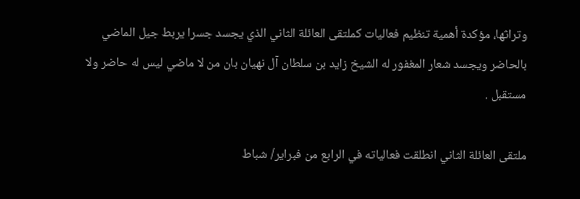وتراثها، مؤكدة أهمية تنظيم فعاليات كملتقى العائلة الثاني الذي يجسد جسرا يربط جيل الماضي بالحاضر ويجسد شعار المغفور له الشيخ زايد بن سلطان آل نهيان بان من لا ماضي ليس له حاضر ولا مستقبل .

ملتقى العائلة الثاني انطلقت فعالياته في الرابع من فبراير/ شباط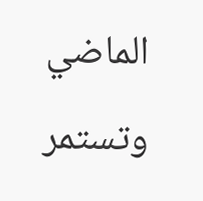الماضي وتستمر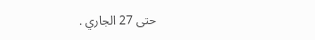حتى 27 الجاري .